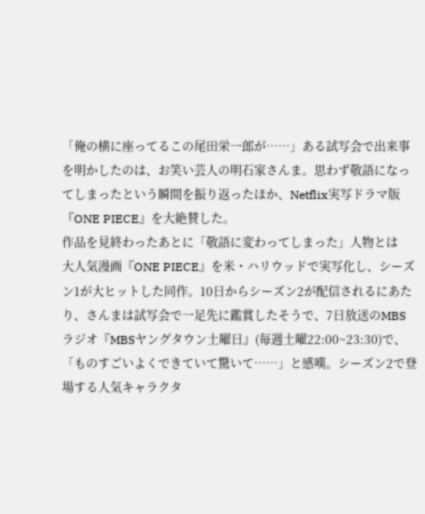「俺の横に座ってるこの尾田栄一郎が……」ある試写会で出来事を明かしたのは、お笑い芸人の明石家さんま。思わず敬語になってしまったという瞬間を振り返ったほか、Netflix実写ドラマ版『ONE PIECE』を大絶賛した。
作品を見終わったあとに「敬語に変わってしまった」人物とは
大人気漫画『ONE PIECE』を米・ハリウッドで実写化し、シーズン1が大ヒットした同作。10日からシーズン2が配信されるにあたり、さんまは試写会で一足先に鑑賞したそうで、7日放送のMBSラジオ『MBSヤングタウン土曜日』(毎週土曜22:00~23:30)で、「ものすごいよくできていて驚いて……」と感嘆。シーズン2で登場する人気キャラクタ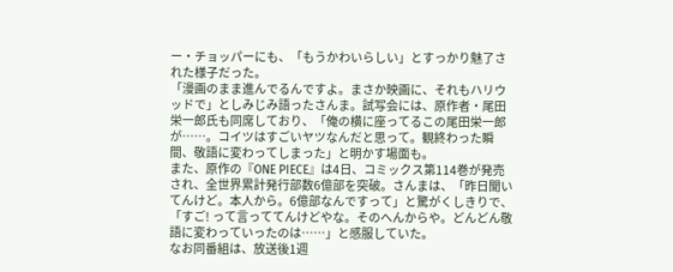ー・チョッパーにも、「もうかわいらしい」とすっかり魅了された様子だった。
「漫画のまま進んでるんですよ。まさか映画に、それもハリウッドで」としみじみ語ったさんま。試写会には、原作者・尾田栄一郎氏も同席しており、「俺の横に座ってるこの尾田栄一郎が……。コイツはすごいヤツなんだと思って。観終わった瞬間、敬語に変わってしまった」と明かす場面も。
また、原作の『ONE PIECE』は4日、コミックス第114巻が発売され、全世界累計発行部数6億部を突破。さんまは、「昨日聞いてんけど。本人から。6億部なんですって」と驚がくしきりで、「すご! って言っててんけどやな。そのへんからや。どんどん敬語に変わっていったのは……」と感服していた。
なお同番組は、放送後1週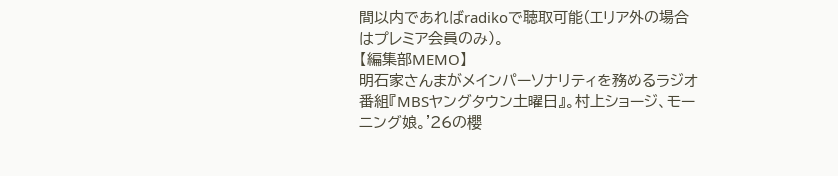間以内であればradikoで聴取可能(エリア外の場合はプレミア会員のみ)。
【編集部MEMO】
明石家さんまがメインパーソナリティを務めるラジオ番組『MBSヤングタウン土曜日』。村上ショージ、モーニング娘。'26の櫻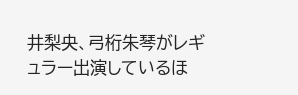井梨央、弓桁朱琴がレギュラー出演しているほ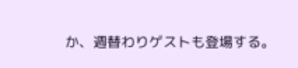か、週替わりゲストも登場する。